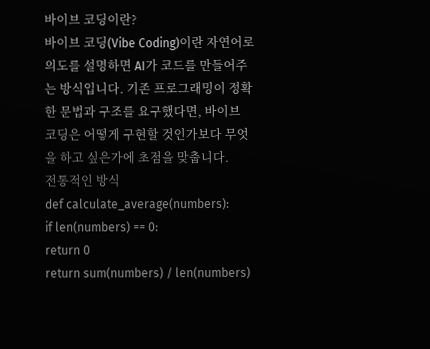바이브 코딩이란?
바이브 코딩(Vibe Coding)이란 자연어로 의도를 설명하면 AI가 코드를 만들어주는 방식입니다. 기존 프로그래밍이 정확한 문법과 구조를 요구했다면, 바이브 코딩은 어떻게 구현할 것인가보다 무엇을 하고 싶은가에 초점을 맞춥니다.
전통적인 방식
def calculate_average(numbers):
if len(numbers) == 0:
return 0
return sum(numbers) / len(numbers)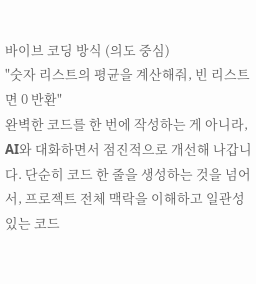바이브 코딩 방식 (의도 중심)
"숫자 리스트의 평균을 계산해줘, 빈 리스트면 0 반환"
완벽한 코드를 한 번에 작성하는 게 아니라, AI와 대화하면서 점진적으로 개선해 나갑니다. 단순히 코드 한 줄을 생성하는 것을 넘어서, 프로젝트 전체 맥락을 이해하고 일관성 있는 코드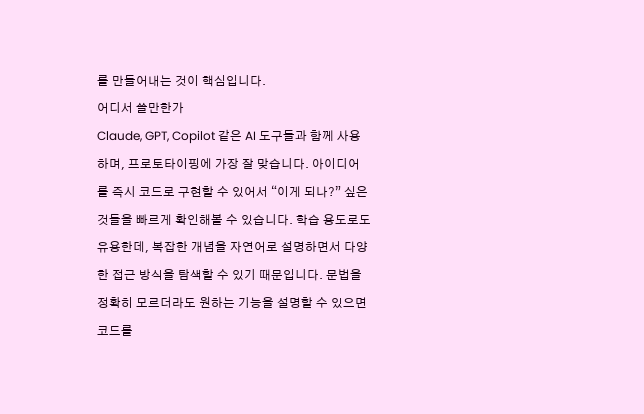를 만들어내는 것이 핵심입니다.
어디서 쓸만한가
Claude, GPT, Copilot 같은 AI 도구들과 함께 사용하며, 프로토타이핑에 가장 잘 맞습니다. 아이디어를 즉시 코드로 구현할 수 있어서 “이게 되나?” 싶은 것들을 빠르게 확인해볼 수 있습니다. 학습 용도로도 유용한데, 복잡한 개념을 자연어로 설명하면서 다양한 접근 방식을 탐색할 수 있기 때문입니다. 문법을 정확히 모르더라도 원하는 기능을 설명할 수 있으면 코드를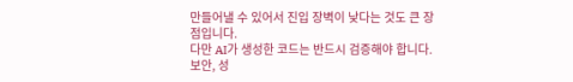만들어낼 수 있어서 진입 장벽이 낮다는 것도 큰 장점입니다.
다만 AI가 생성한 코드는 반드시 검증해야 합니다. 보안, 성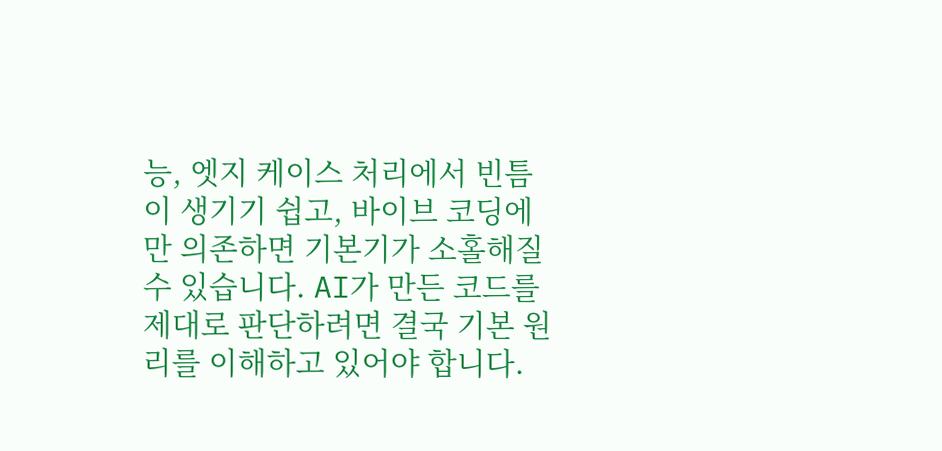능, 엣지 케이스 처리에서 빈틈이 생기기 쉽고, 바이브 코딩에만 의존하면 기본기가 소홀해질 수 있습니다. AI가 만든 코드를 제대로 판단하려면 결국 기본 원리를 이해하고 있어야 합니다.